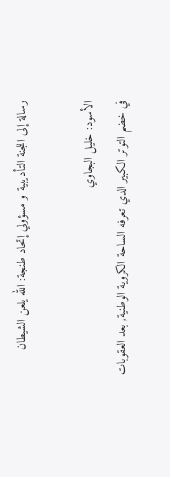رسالة إلى اللجنة التأديبية و مسؤولي إتحاد طنجة: الله يلعن الشيطان

الأسود: خليل البجاوي
في خضم التوتر الكبير الدي تعرفه الساحة الكروية الوطنية, بعد العقوبات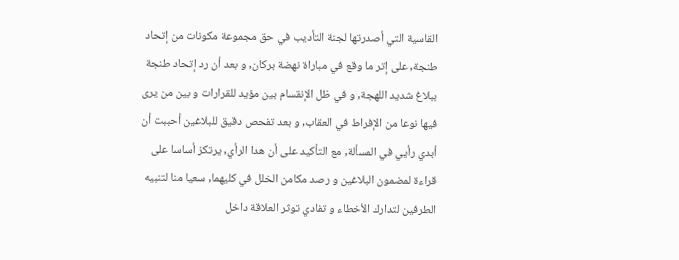القاسية التي أصدرتها لجنة التأديب في حق مجموعة مكونات من إتحاد طنجة, على إتر ما وقع في مباراة نهضة بركان, و بعد أن رد إتحاد طنجة ببلاغ شديد اللهجة, و في ظل الإنقسام بين مؤيد للقرارات و بين من يرى فيها نوعا من الإفراط في العقاب, و بعد تفحص دقيق للبلاغين أحببت أن أبدي رأيي في المسألة, مع التأكيد على أن هدا الرأي, يرتكز أساسا على قراءة لمضمون البلاغين و رصد مكامن الخلل في كليهما, سعيا منا لتنبيه الطرفين لتدارك الأخطاء و تفادي توثر العلاقة داخل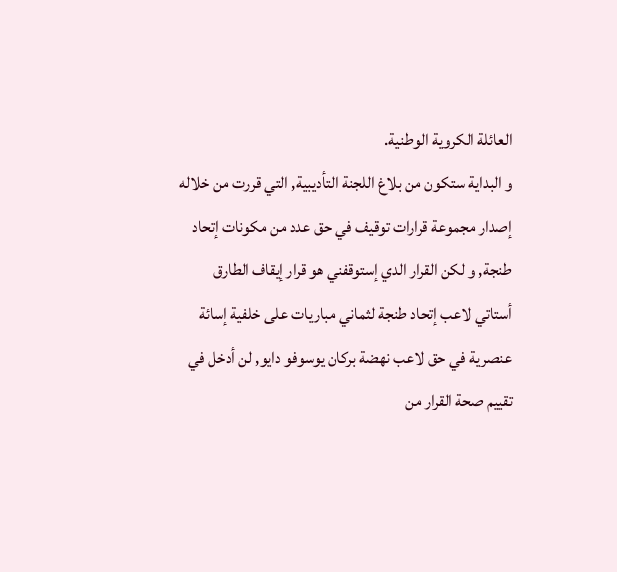العائلة الكروية الوطنية.
و البداية ستكون من بلاغ اللجنة التأديبية, التي قررت من خلاله إصدار مجموعة قرارات توقيف في حق عدد من مكونات إتحاد طنجة, و لكن القرار الدي إستوقفني هو قرار إيقاف الطارق أستاتي لاعب إتحاد طنجة لثماني مباريات على خلفية إسائة عنصرية في حق لاعب نهضة بركان يوسوفو دايو, لن أدخل في تقييم صحة القرار من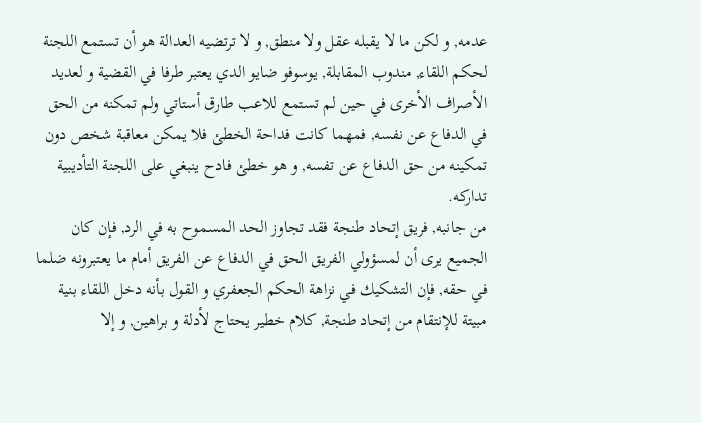عدمه, و لكن ما لا يقبله عقل ولا منطق, و لا ترتضيه العدالة هو أن تستمع اللجنة لحكم اللقاء, مندوب المقابلة, يوسوفو ضايو الدي يعتبر طرفا في القضية و لعديد الأصراف الأخرى في حين لم تستمع للاعب طارق أستاتي ولم تمكنه من الحق في الدفاع عن نفسه, فمهما كانت فداحة الخطئ فلا يمكن معاقبة شخص دون تمكينه من حق الدفاع عن تفسه, و هو خطئ فادح ينبغي على اللجنة التأديبية تداركه.
من جانبه, فريق إتحاد طنجة فقد تجاوز الحد المسموح به في الرد, فإن كان الجميع يرى أن لمسؤولي الفريق الحق في الدفاع عن الفريق أمام ما يعتبرونه ضلما في حقه, فإن التشكيك في نزاهة الحكم الجعفري و القول بأنه دخل اللقاء بنية مبيتة للإنتقام من إتحاد طنجة, كلام خطير يحتاج لأدلة و براهين, و إلا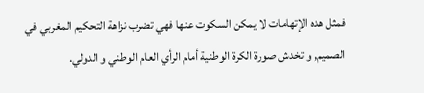فمثل هده الإتهامات لا يمكن السكوت عنها فهي تضرب نزاهة التحكيم المغربي في الصميم, و تخدش صورة الكرة الوطنية أمام الرأي العام الوطني و الدولي.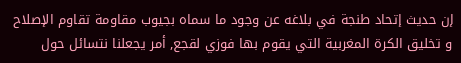إن حديث إتحاد طنجة في بلاغه عن وجود ما سماه بجيوب مقاومة تقاوم الإصلاح و تخليق الكرة المغربية التي يقوم بها فوزي لقجع, أمر يجعلنا نتسائل حول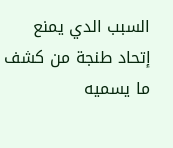السبب الدي يمنع إتحاد طنجة من كشف ما يسميه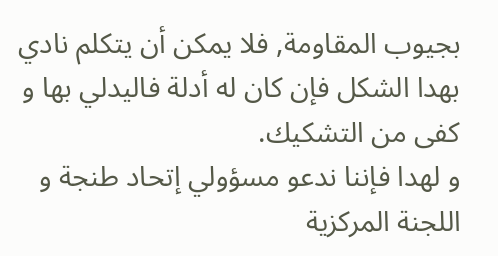بجيوب المقاومة, فلا يمكن أن يتكلم نادي بهدا الشكل فإن كان له أدلة فاليدلي بها و كفى من التشكيك.
و لهدا فإننا ندعو مسؤولي إتحاد طنجة و اللجنة المركزية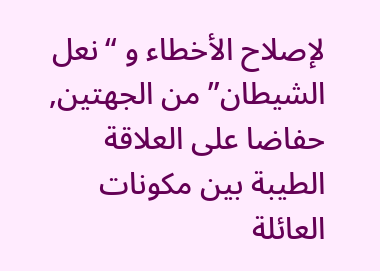لإصلاح الأخطاء و “نعل الشيطان” من الجهتين, حفاضا على العلاقة الطيبة بين مكونات العائلة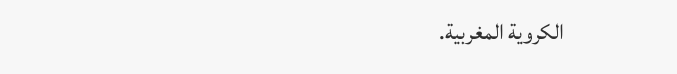الكروية المغربية.